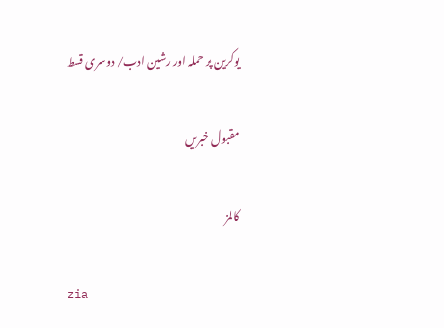یوکرین پر حملہ اور رشین ادب/ دوسری قسط

مقبول خبریں

کالمز

zia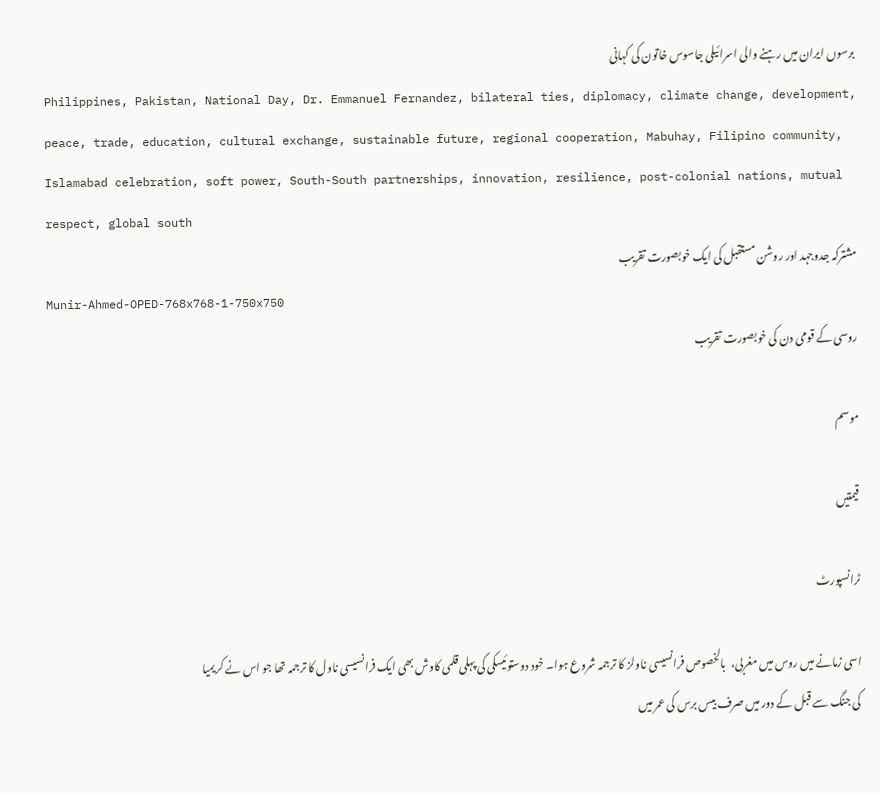برسوں ایران میں رہنے والی اسرائیلی جاسوس خاتون کی کہانی
Philippines, Pakistan, National Day, Dr. Emmanuel Fernandez, bilateral ties, diplomacy, climate change, development, peace, trade, education, cultural exchange, sustainable future, regional cooperation, Mabuhay, Filipino community, Islamabad celebration, soft power, South-South partnerships, innovation, resilience, post-colonial nations, mutual respect, global south
مشترکہ جدوجہد اور روشن مستقبل کی ایک خوبصورت تقریب
Munir-Ahmed-OPED-768x768-1-750x750
روسی کے قومی دن کی خوبصورت تقریب

موسم

قیمتیں

ٹرانسپورٹ

اسی زمانے میں روس میں مغربی،  بالخصوص فرانسیسی ناولز کا ترجمہ شروع ہوا۔ خود دوستوئیسکی کی پہلی قلمی کاوش بھی ایک فرانسیسی ناول کا ترجمہ تھا جو اس نے کریمیا کی جنگ سے قبل کے دور میں صرف بیس برس کی عمر میں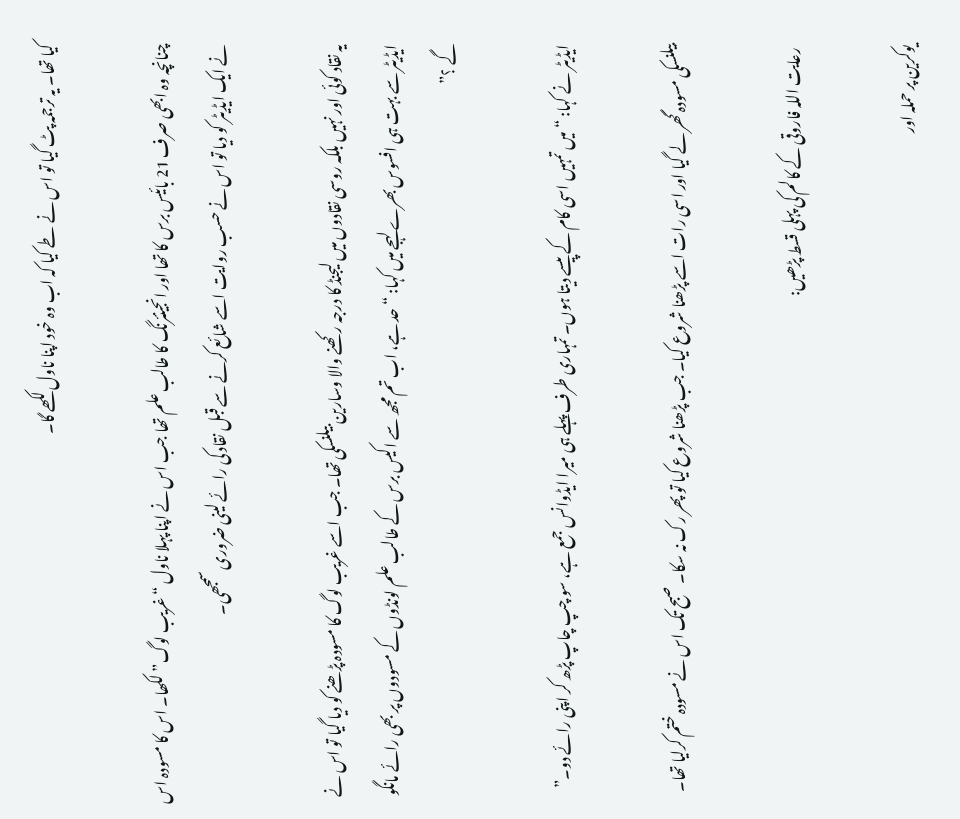کیا تھا۔ یہ ترجمہ پٹ گیا تو اس نے طے کیا کہ اب وہ خود اپنا ناول لکھے گا۔

چنانچہ وہ ابھی صرف 21 بائیس برس کا تھا اور انجینئرنگ کا طالب علم تھا جب اس نے اپنا پہلا ناول “غریب لوگ” لکھا۔ اس کا مسودہ اس نے ایک ایڈیٹر کو دیا تو اس نے حسب روایت اسے شائع کرنے سے قبل نقاد کی رائے لینی ضروری سمجھی۔

یہ نقاد کوئی اور نہیں بلکہ روسی نقادوں میں لیجنڈ کا درجہ رکھنے والا وسارین بیلنسکی تھا۔ جب اسے غریب لوگ کا مسودہ پڑھنے کو دیا گیا تو اس نے ایڈیٹر سے بہت ہی افسوس بھرے لہجے میں کہا: “حد ہے، اب تم مجھ سے اکیس برس کے طالب علم لونڈوں کے مسودوں پر بھی رائے مانگو گے ؟”

ایڈیٹر نے کہا: “میں تمہیں اسی کام کے پیسے دیتا ہوں۔ تمہاری طرف پہلے ہی میرا ایڈوانس جمع ہے، سو چپ چاپ پڑھ کر اپنی رائے دو۔”

بیلنسکی مسودہ گھر لے گیا اور اسی رات اسے پڑھنا شروع کیا۔ جب پڑھنا شروع کیا تو پھر رک نہ سکا۔ صبح تک اس نے مسودہ ختم کرلیا تھا۔

 رعایت اللہ فاروقی کے کالم کی پہلی قسط پڑھیں:

یوکرین پر حملہ اور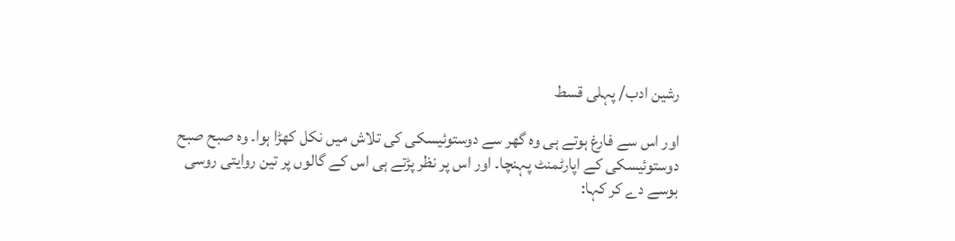رشین ادب/ پہلی قسط

اور اس سے فارغ ہوتے ہی وہ گھر سے دوستوئیسکی کی تلاش میں نکل کھڑا ہوا۔ وہ صبح صبح دوستوئیسکی کے اپارٹمنٹ پہنچا۔ اور اس پر نظر پڑتے ہی اس کے گالوں پر تین روایتی روسی بوسے دے کر کہا: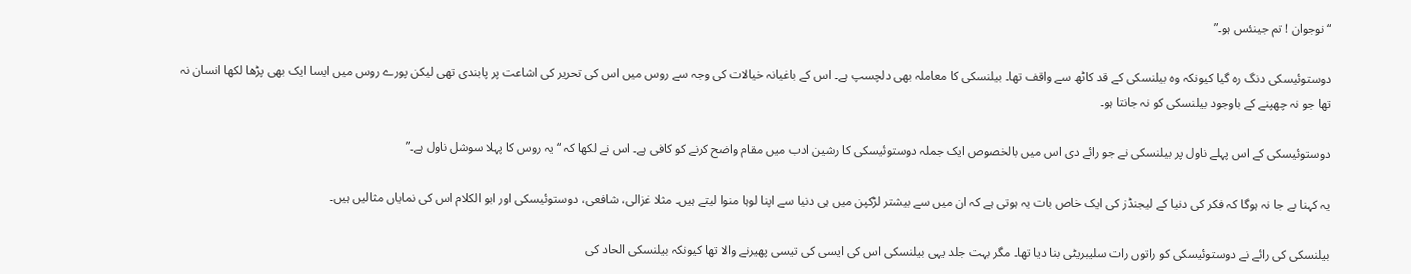“نوجوان ! تم جینئس ہو۔”

دوستوئیسکی دنگ رہ گیا کیونکہ وہ بیلنسکی کے قد کاٹھ سے واقف تھا۔ بیلنسکی کا معاملہ بھی دلچسپ ہے۔ اس کے باغیانہ خیالات کی وجہ سے روس میں اس کی تحریر کی اشاعت پر پابندی تھی لیکن پورے روس میں ایسا ایک بھی پڑھا لکھا انسان نہ تھا جو نہ چھپنے کے باوجود بیلنسکی کو نہ جانتا ہو۔

دوستوئیسکی کے اس پہلے ناول پر بیلنسکی نے جو رائے دی اس میں بالخصوص ایک جملہ دوستوئیسکی کا رشین ادب میں مقام واضح کرنے کو کافی ہے۔ اس نے لکھا کہ “یہ روس کا پہلا سوشل ناول ہے۔”

یہ کہنا بے جا نہ ہوگا کہ فکر کی دنیا کے لیجنڈز کی ایک خاص بات یہ ہوتی ہے کہ ان میں سے بیشتر لڑکپن میں ہی دنیا سے اپنا لوہا منوا لیتے ہیں۔ مثلا غزالی، شافعی، دوستوئیسکی اور ابو الکلام اس کی نمایاں مثالیں ہیں۔

بیلنسکی کی رائے نے دوستوئیسکی کو راتوں رات سلیبریٹی بنا دیا تھا۔ مگر بہت جلد یہی بیلنسکی اس کی ایسی کی تیسی پھیرنے والا تھا کیونکہ بیلنسکی الحاد کی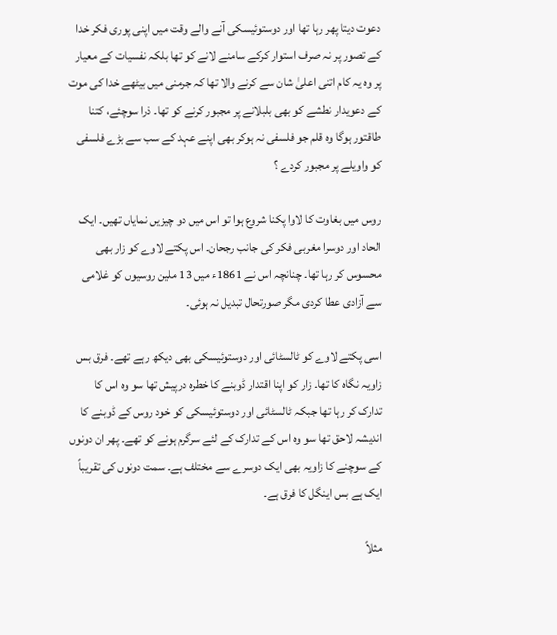دعوت دیتا پھر رہا تھا اور دوستوئیسکی آنے والے وقت میں اپنی پوری فکر خدا کے تصور پر نہ صرف استوار کرکے سامنے لانے کو تھا بلکہ نفسیات کے معیار پر وہ یہ کام اتنی اعلیٰ شان سے کرنے والا تھا کہ جرمنی میں بیٹھے خدا کی موت کے دعویدار نطشے کو بھی بلبلانے پر مجبور کرنے کو تھا۔ ذرا سوچئے، کتنا طاقتور ہوگا وہ قلم جو فلسفی نہ ہوکر بھی اپنے عہد کے سب سے بڑے فلسفی کو واویلے پر مجبور کردے ؟

روس میں بغاوت کا لاوا پکنا شروع ہوا تو اس میں دو چیزیں نمایاں تھیں۔ ایک الحاد اور دوسرا مغربی فکر کی جانب رجحان۔ اس پکتے لاوے کو زار بھی محسوس کر رہا تھا۔ چنانچہ اس نے 1861ء میں 13 ملین روسیوں کو غلامی سے آزادی عطا کردی مگر صورتحال تبدیل نہ ہوئی۔

اسی پکتے لاوے کو ٹالسٹائی اور دوستوئیسکی بھی دیکھ رہے تھے۔ فرق بس زاویہ نگاہ کا تھا۔ زار کو اپنا اقتدار ڈوبنے کا خطرہ درپیش تھا سو وہ اس کا تدارک کر رہا تھا جبکہ ٹالسٹائی اور دوستوئیسکی کو خود روس کے ڈوبنے کا اندیشہ لاحق تھا سو وہ اس کے تدارک کے لئے سرگرم ہونے کو تھے۔ پھر ان دونوں کے سوچنے کا زاویہ بھی ایک دوسرے سے مختلف ہے۔ سمت دونوں کی تقریباً ایک ہے بس اینگل کا فرق ہے۔

مثلاً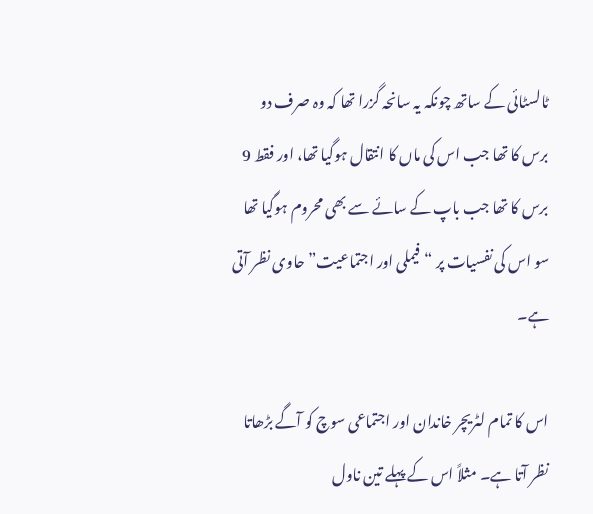ٹالسٹائی کے ساتھ چونکہ یہ سانحہ گزرا تھا کہ وہ صرف دو برس کا تھا جب اس کی ماں کا انتقال ہوگیا تھا، اور فقط 9 برس کا تھا جب باپ کے سائے سے بھی محروم ہوگیا تھا سو اس کی نفسیات پر “فیملی اور اجتماعیت” حاوی نظر آتی ہے۔

اس کا تمام لٹریچر خاندان اور اجتماعی سوچ کو آگے بڑھاتا نظر آتا ہے۔ مثلاً اس کے پہلے تین ناول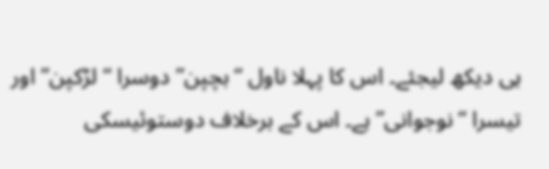ہی دیکھ لیجئے۔ اس کا پہلا ناول “بچپن” دوسرا “لڑکپن” اور تیسرا “نوجوانی” ہے۔ اس کے برخلاف دوستوئیسکی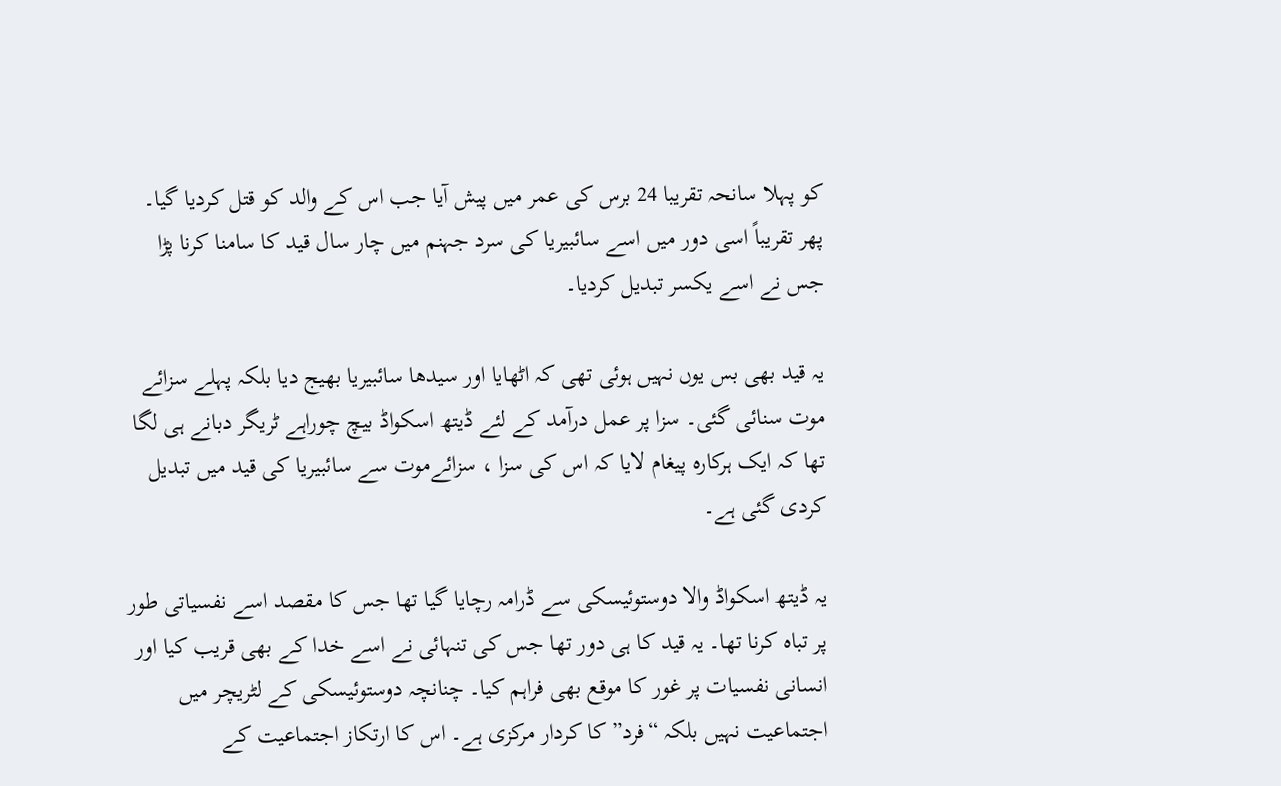کو پہلا سانحہ تقریبا 24 برس کی عمر میں پیش آیا جب اس کے والد کو قتل کردیا گیا۔ پھر تقریباً اسی دور میں اسے سائبیریا کی سرد جہنم میں چار سال قید کا سامنا کرنا پڑا جس نے اسے یکسر تبدیل کردیا۔

یہ قید بھی بس یوں نہیں ہوئی تھی کہ اٹھایا اور سیدھا سائبیریا بھیج دیا بلکہ پہلے سزائے موت سنائی گئی۔ سزا پر عمل درآمد کے لئے ڈیتھ اسکواڈ بیچ چوراہے ٹریگر دبانے ہی لگا تھا کہ ایک ہرکارہ پیغام لایا کہ اس کی سزا ، سزائےموت سے سائبیریا کی قید میں تبدیل کردی گئی ہے۔

یہ ڈیتھ اسکواڈ والا دوستوئیسکی سے ڈرامہ رچایا گیا تھا جس کا مقصد اسے نفسیاتی طور پر تباہ کرنا تھا۔ یہ قید کا ہی دور تھا جس کی تنہائی نے اسے خدا کے بھی قریب کیا اور انسانی نفسیات پر غور کا موقع بھی فراہم کیا۔ چنانچہ دوستوئیسکی کے لٹریچر میں اجتماعیت نہیں بلکہ “فرد” کا کردار مرکزی ہے۔ اس کا ارتکاز اجتماعیت کے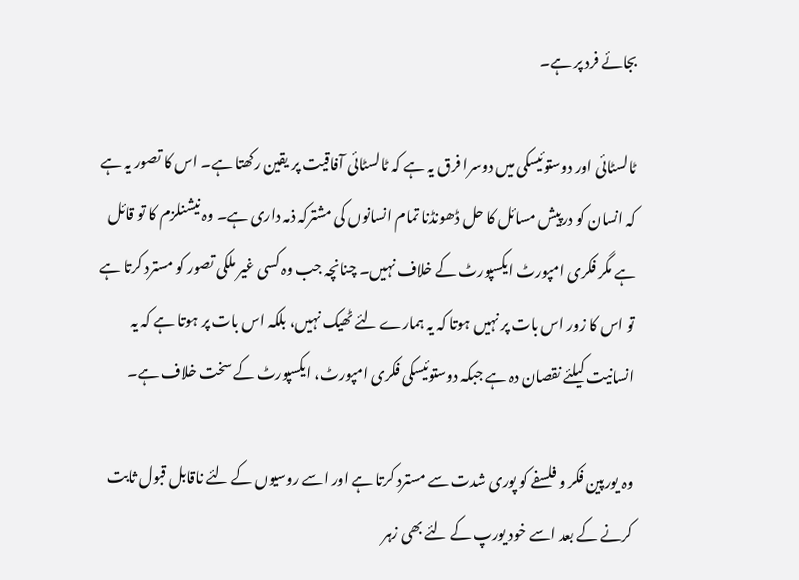بجائے فرد پر ہے۔

ٹالسٹائی اور دوستوئیسکی میں دوسرا فرق یہ ہے کہ ٹالسٹائی آفاقیت پر یقین رکھتا ہے۔ اس کا تصور یہ ہے کہ انسان کو درپیش مسائل کا حل ڈھونڈنا تمام انسانوں کی مشترکہ ذمہ داری ہے۔ وہ نیشنلزم کا تو قائل ہے مگر فکری امپورٹ ایکسپورٹ کے خلاف نہیں۔ چنانچہ جب وہ کسی غیر ملکی تصور کو مسترد کرتا ہے تو اس کا زور اس بات پر نہیں ہوتا کہ یہ ہمارے لئے ٹھیک نہیں، بلکہ اس بات پر ہوتا ہے کہ یہ انسانیت کیلئے نقصان دہ ہے جبکہ دوستوئیسکی فکری امپورٹ، ایکسپورٹ کے سخت خلاف ہے۔

وہ یورپین فکر و فلسفے کو پوری شدت سے مسترد کرتا ہے اور اسے روسیوں کے لئے ناقابل قبول ثابت کرنے کے بعد اسے خود یورپ کے لئے بھی زہر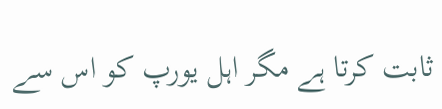ثابت کرتا ہے مگر اہل یورپ کو اس سے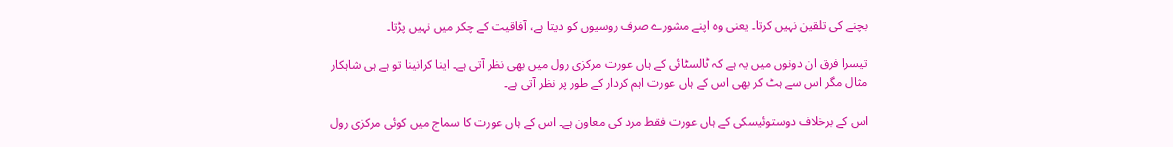بچنے کی تلقین نہیں کرتا۔ یعنی وہ اپنے مشورے صرف روسیوں کو دیتا ہے، آفاقیت کے چکر میں نہیں پڑتا۔

تیسرا فرق ان دونوں میں یہ ہے کہ ٹالسٹائی کے ہاں عورت مرکزی رول میں بھی نظر آتی ہے۔ اینا کرانینا تو ہے ہی شاہکار مثال مگر اس سے ہٹ کر بھی اس کے ہاں عورت اہم کردار کے طور پر نظر آتی ہے۔

اس کے برخلاف دوستوئیسکی کے ہاں عورت فقط مرد کی معاون ہے۔ اس کے ہاں عورت کا سماج میں کوئی مرکزی رول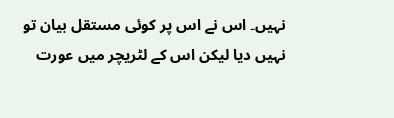نہیں۔ اس نے اس پر کوئی مستقل بیان تو نہیں دیا لیکن اس کے لٹریچر میں عورت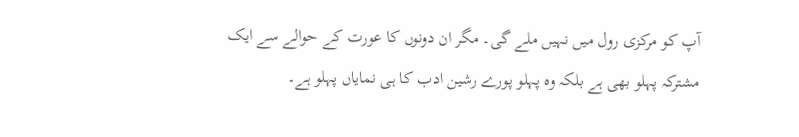آپ کو مرکزی رول میں نہیں ملے گی۔ مگر ان دونوں کا عورت کے حوالے سے ایک مشترکہ پہلو بھی ہے بلکہ وہ پہلو پورے رشین ادب کا ہی نمایاں پہلو ہے۔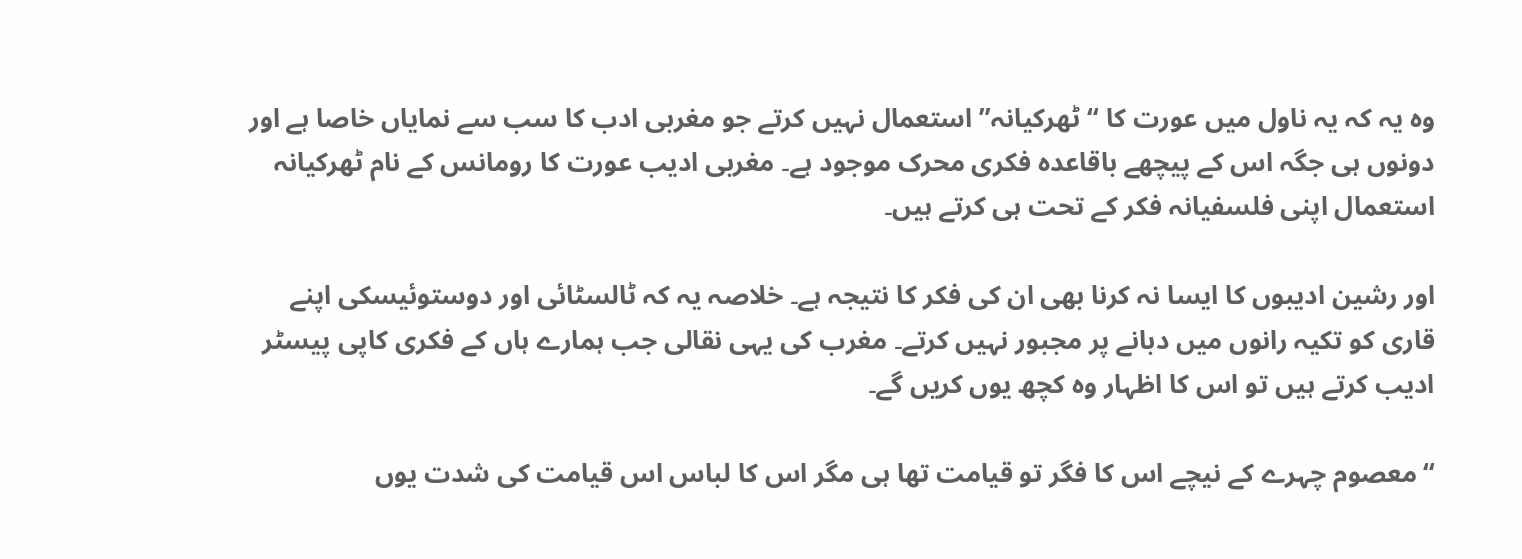وہ یہ کہ یہ ناول میں عورت کا “ٹھرکیانہ” استعمال نہیں کرتے جو مغربی ادب کا سب سے نمایاں خاصا ہے اور دونوں ہی جگہ اس کے پیچھے باقاعدہ فکری محرک موجود ہے۔ مغربی ادیب عورت کا رومانس کے نام ٹھرکیانہ استعمال اپنی فلسفیانہ فکر کے تحت ہی کرتے ہیں۔

اور رشین ادیبوں کا ایسا نہ کرنا بھی ان کی فکر کا نتیجہ ہے۔ خلاصہ یہ کہ ٹالسٹائی اور دوستوئیسکی اپنے قاری کو تکیہ رانوں میں دبانے پر مجبور نہیں کرتے۔ مغرب کی یہی نقالی جب ہمارے ہاں کے فکری کاپی پیسٹر ادیب کرتے ہیں تو اس کا اظہار وہ کچھ یوں کریں گے۔

“معصوم چہرے کے نیچے اس کا فگر تو قیامت تھا ہی مگر اس کا لباس اس قیامت کی شدت یوں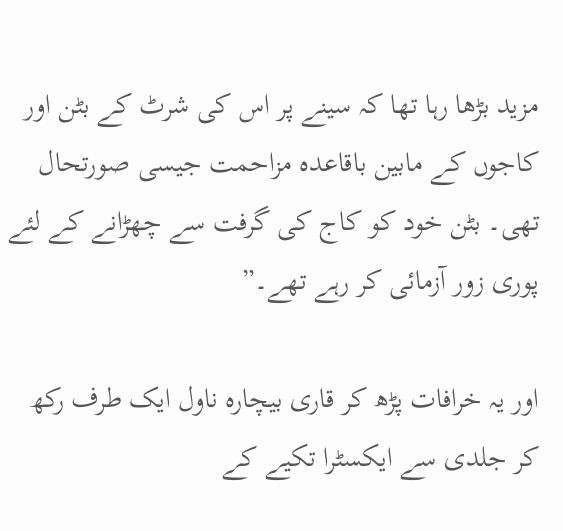مزید بڑھا رہا تھا کہ سینے پر اس کی شرٹ کے بٹن اور کاجوں کے مابین باقاعدہ مزاحمت جیسی صورتحال تھی۔ بٹن خود کو کاج کی گرفت سے چھڑانے کے لئے پوری زور آزمائی کر رہے تھے۔”

اور یہ خرافات پڑھ کر قاری بیچارہ ناول ایک طرف رکھ کر جلدی سے ایکسٹرا تکیے کے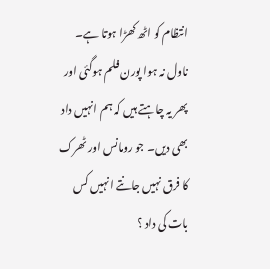انتظام کو اٹھ کھڑا ہوتا ہے۔ ناول نہ ہوا پورن فلم ہوگئی اور پھر یہ چاہتے ہیں کہ ہم انہیں داد بھی دیں۔ جو رومانس اور ٹھرک کا فرق نہیں جانتے انہیں کس بات کی داد ؟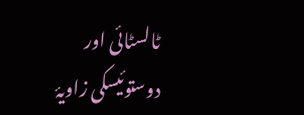ٹالسٹائی اور دوستوئیسکی زاویۂ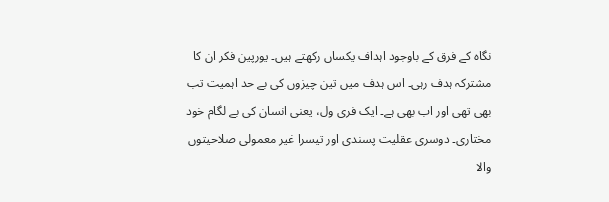نگاہ کے فرق کے باوجود اہداف یکساں رکھتے ہیں۔ یورپین فکر ان کا مشترکہ ہدف رہی۔ اس ہدف میں تین چیزوں کی بے حد اہمیت تب بھی تھی اور اب بھی ہے۔ ایک فری ول، یعنی انسان کی بے لگام خود مختاری۔ دوسری عقلیت پسندی اور تیسرا غیر معمولی صلاحیتوں والا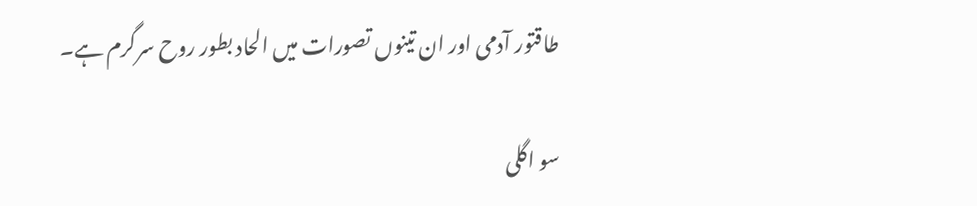طاقتور آدمی اور ان تینوں تصورات میں الحاد بطور روح سرگرم ہے۔

سو اگلی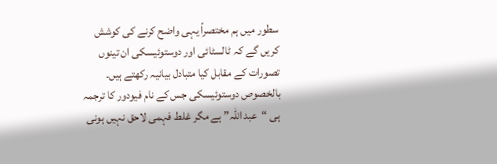سطور میں ہم مختصراً یہی واضح کرنے کی کوشش کریں گے کہ ٹالسٹائی اور دوستوئیسکی ان تینوں تصورات کے مقابل کیا متبادل بیانیہ رکھتے ہیں۔ بالخصوص دوستوئیسکی جس کے نام فیودور کا ترجمہ ہی “عبد اللہ” ہے مگر غلط فہمی لاحق نہیں ہونی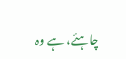چاہئے، ہے وہ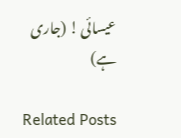عیسائی ! (جاری ہے)

Related Posts